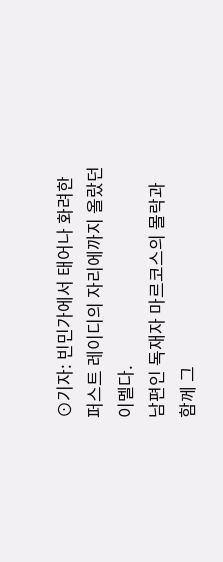⊙기자: 빈민가에서 태어나 화려한 퍼스트 레이디의 자리에까지 올랐던 이멜다.
남편인 독재자 마르코스의 몰락과 함께 그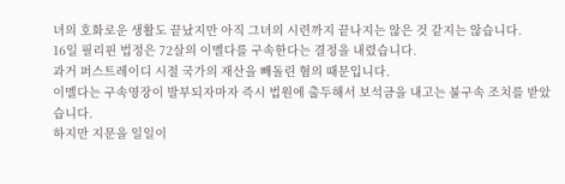녀의 호화로운 생활도 끝났지만 아직 그녀의 시련까지 끝나지는 않은 것 같지는 않습니다.
16일 필리핀 법정은 72살의 이멜다를 구속한다는 결정을 내렸습니다.
과거 퍼스트레이디 시절 국가의 재산을 빼돌린 혐의 때문입니다.
이멜다는 구속영장이 발부되자마자 즉시 법원에 출두해서 보석금을 내고는 불구속 조치를 받았습니다.
하지만 지문을 일일이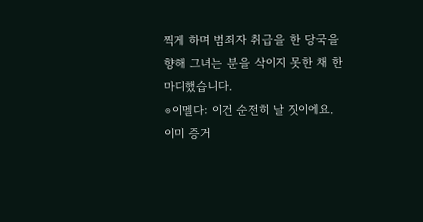찍게 하며 범죄자 취급을 한 당국을 향해 그녀는 분을 삭이지 못한 채 한마디했습니다.
⊙이멜다: 이건 순전히 날 짓이에요.
이미 증거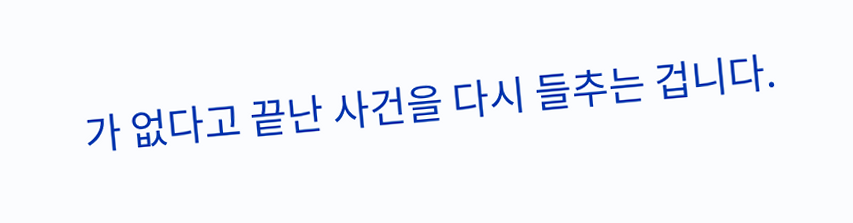가 없다고 끝난 사건을 다시 들추는 겁니다.